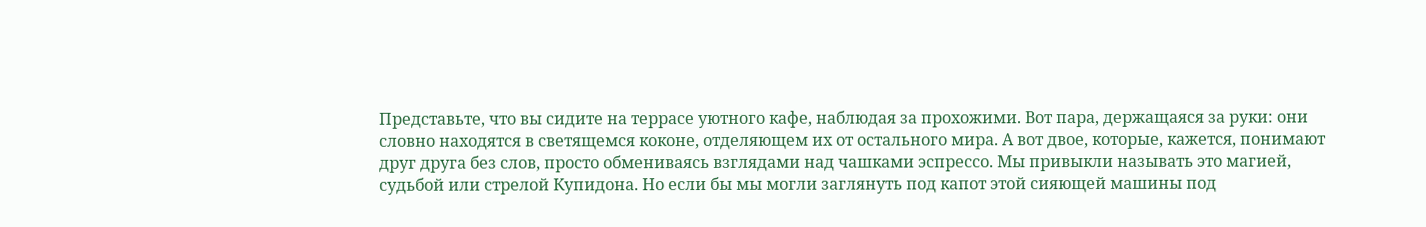Представьте, что вы сидите на террасе уютного кафе, наблюдая за прохожими. Вот пара, держащаяся за руки: они словно находятся в светящемся коконе, отделяющем их от остального мира. А вот двое, которые, кажется, понимают друг друга без слов, просто обмениваясь взглядами над чашками эспрессо. Мы привыкли называть это магией, судьбой или стрелой Купидона. Но если бы мы могли заглянуть под капот этой сияющей машины под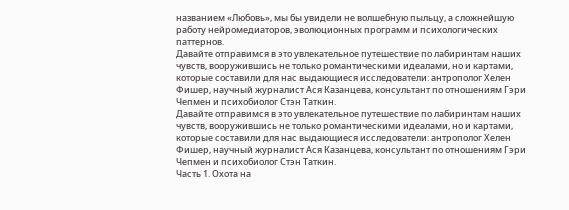названием «Любовь», мы бы увидели не волшебную пыльцу, а сложнейшую работу нейромедиаторов, эволюционных программ и психологических паттернов.
Давайте отправимся в это увлекательное путешествие по лабиринтам наших чувств, вооружившись не только романтическими идеалами, но и картами, которые составили для нас выдающиеся исследователи: антрополог Хелен Фишер, научный журналист Ася Казанцева, консультант по отношениям Гэри Чепмен и психобиолог Стэн Таткин.
Давайте отправимся в это увлекательное путешествие по лабиринтам наших чувств, вооружившись не только романтическими идеалами, но и картами, которые составили для нас выдающиеся исследователи: антрополог Хелен Фишер, научный журналист Ася Казанцева, консультант по отношениям Гэри Чепмен и психобиолог Стэн Таткин.
Часть 1. Охота на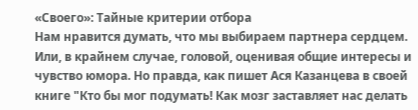«Своего»: Тайные критерии отбора
Нам нравится думать, что мы выбираем партнера сердцем. Или, в крайнем случае, головой, оценивая общие интересы и чувство юмора. Но правда, как пишет Ася Казанцева в своей книге "Кто бы мог подумать! Как мозг заставляет нас делать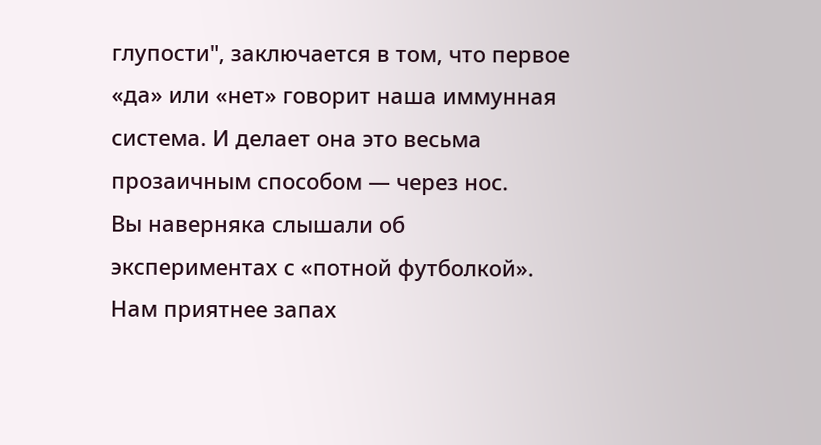глупости", заключается в том, что первое «да» или «нет» говорит наша иммунная система. И делает она это весьма прозаичным способом — через нос.
Вы наверняка слышали об экспериментах с «потной футболкой». Нам приятнее запах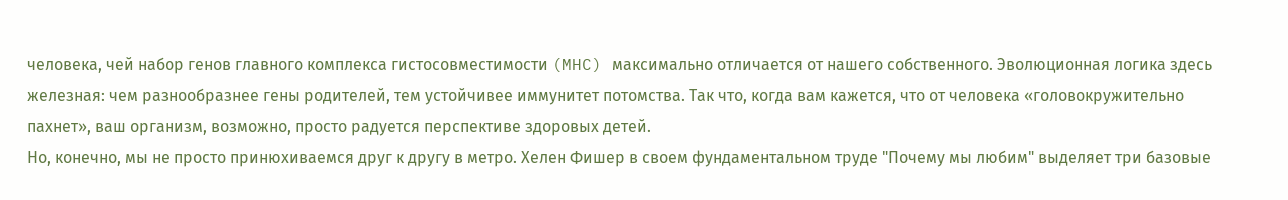человека, чей набор генов главного комплекса гистосовместимости (MHC) максимально отличается от нашего собственного. Эволюционная логика здесь железная: чем разнообразнее гены родителей, тем устойчивее иммунитет потомства. Так что, когда вам кажется, что от человека «головокружительно пахнет», ваш организм, возможно, просто радуется перспективе здоровых детей.
Но, конечно, мы не просто принюхиваемся друг к другу в метро. Хелен Фишер в своем фундаментальном труде "Почему мы любим" выделяет три базовые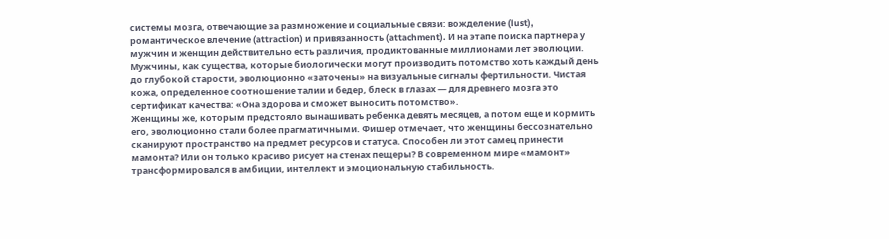системы мозга, отвечающие за размножение и социальные связи: вожделение (lust), романтическое влечение (attraction) и привязанность (attachment). И на этапе поиска партнера у мужчин и женщин действительно есть различия, продиктованные миллионами лет эволюции.
Мужчины, как существа, которые биологически могут производить потомство хоть каждый день до глубокой старости, эволюционно «заточены» на визуальные сигналы фертильности. Чистая кожа, определенное соотношение талии и бедер, блеск в глазах — для древнего мозга это сертификат качества: «Она здорова и сможет выносить потомство».
Женщины же, которым предстояло вынашивать ребенка девять месяцев, а потом еще и кормить его, эволюционно стали более прагматичными. Фишер отмечает, что женщины бессознательно сканируют пространство на предмет ресурсов и статуса. Способен ли этот самец принести мамонта? Или он только красиво рисует на стенах пещеры? В современном мире «мамонт» трансформировался в амбиции, интеллект и эмоциональную стабильность.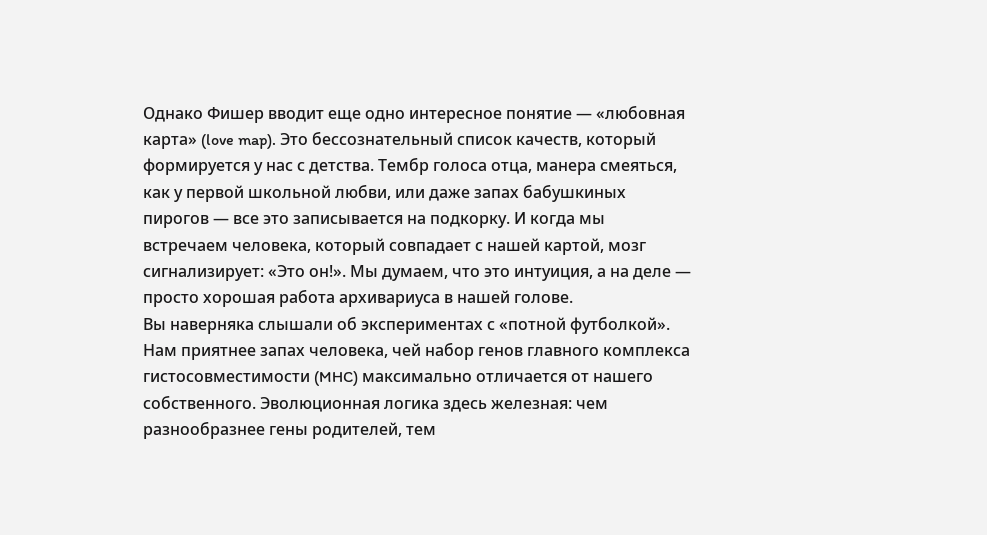Однако Фишер вводит еще одно интересное понятие — «любовная карта» (love map). Это бессознательный список качеств, который формируется у нас с детства. Тембр голоса отца, манера смеяться, как у первой школьной любви, или даже запах бабушкиных пирогов — все это записывается на подкорку. И когда мы встречаем человека, который совпадает с нашей картой, мозг сигнализирует: «Это он!». Мы думаем, что это интуиция, а на деле — просто хорошая работа архивариуса в нашей голове.
Вы наверняка слышали об экспериментах с «потной футболкой». Нам приятнее запах человека, чей набор генов главного комплекса гистосовместимости (MHC) максимально отличается от нашего собственного. Эволюционная логика здесь железная: чем разнообразнее гены родителей, тем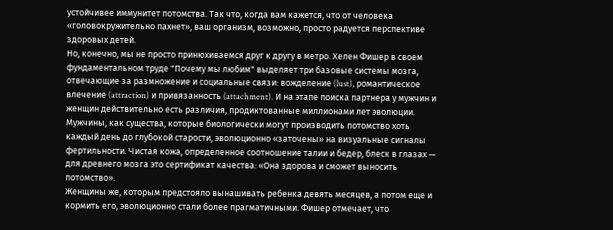устойчивее иммунитет потомства. Так что, когда вам кажется, что от человека «головокружительно пахнет», ваш организм, возможно, просто радуется перспективе здоровых детей.
Но, конечно, мы не просто принюхиваемся друг к другу в метро. Хелен Фишер в своем фундаментальном труде "Почему мы любим" выделяет три базовые системы мозга, отвечающие за размножение и социальные связи: вожделение (lust), романтическое влечение (attraction) и привязанность (attachment). И на этапе поиска партнера у мужчин и женщин действительно есть различия, продиктованные миллионами лет эволюции.
Мужчины, как существа, которые биологически могут производить потомство хоть каждый день до глубокой старости, эволюционно «заточены» на визуальные сигналы фертильности. Чистая кожа, определенное соотношение талии и бедер, блеск в глазах — для древнего мозга это сертификат качества: «Она здорова и сможет выносить потомство».
Женщины же, которым предстояло вынашивать ребенка девять месяцев, а потом еще и кормить его, эволюционно стали более прагматичными. Фишер отмечает, что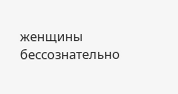женщины бессознательно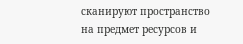сканируют пространство на предмет ресурсов и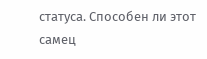статуса. Способен ли этот самец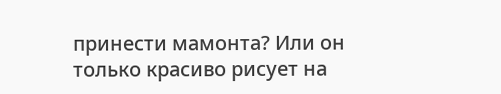принести мамонта? Или он только красиво рисует на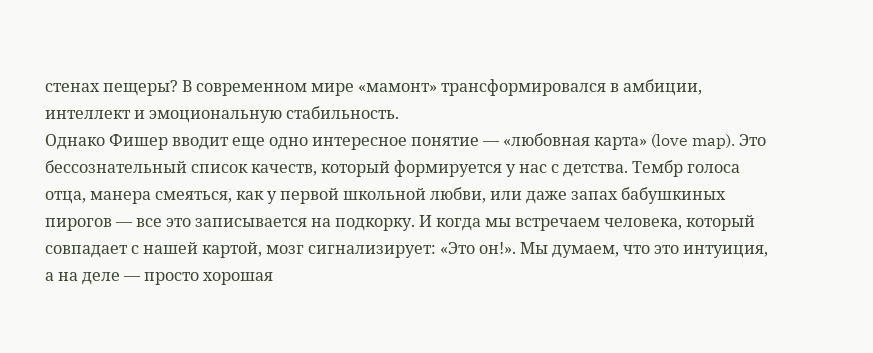стенах пещеры? В современном мире «мамонт» трансформировался в амбиции, интеллект и эмоциональную стабильность.
Однако Фишер вводит еще одно интересное понятие — «любовная карта» (love map). Это бессознательный список качеств, который формируется у нас с детства. Тембр голоса отца, манера смеяться, как у первой школьной любви, или даже запах бабушкиных пирогов — все это записывается на подкорку. И когда мы встречаем человека, который совпадает с нашей картой, мозг сигнализирует: «Это он!». Мы думаем, что это интуиция, а на деле — просто хорошая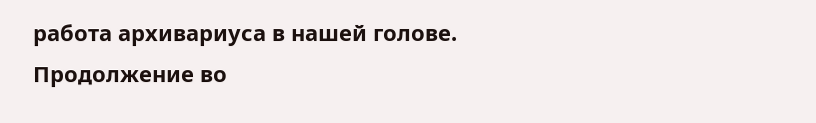работа архивариуса в нашей голове.
Продолжение во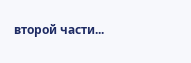второй части...